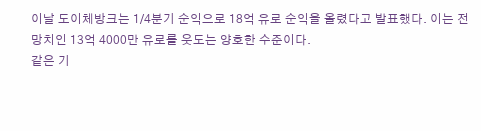이날 도이체방크는 1/4분기 순익으로 18억 유로 순익을 올렸다고 발표했다. 이는 전망치인 13억 4000만 유로를 웃도는 양호한 수준이다.
같은 기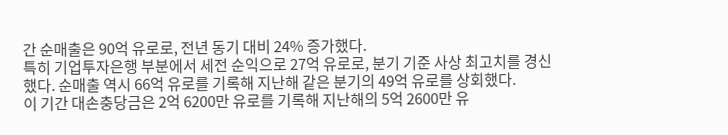간 순매출은 90억 유로로, 전년 동기 대비 24% 증가했다.
특히 기업투자은행 부분에서 세전 순익으로 27억 유로로, 분기 기준 사상 최고치를 경신했다. 순매출 역시 66억 유로를 기록해 지난해 같은 분기의 49억 유로를 상회했다.
이 기간 대손충당금은 2억 6200만 유로를 기록해 지난해의 5억 2600만 유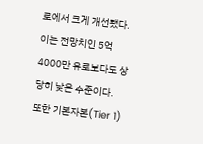로에서 크게 개선됐다. 이는 전망치인 5억 4000만 유로보다도 상당히 낮은 수준이다.
또한 기본자본(Tier 1)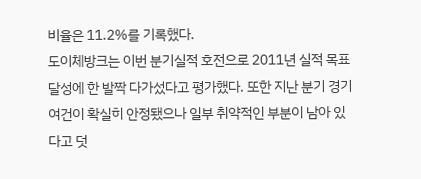비율은 11.2%를 기록했다.
도이체방크는 이번 분기실적 호전으로 2011년 실적 목표 달성에 한 발짝 다가섰다고 평가했다. 또한 지난 분기 경기여건이 확실히 안정됐으나 일부 취약적인 부분이 남아 있다고 덧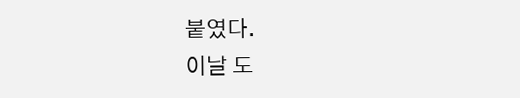붙였다.
이날 도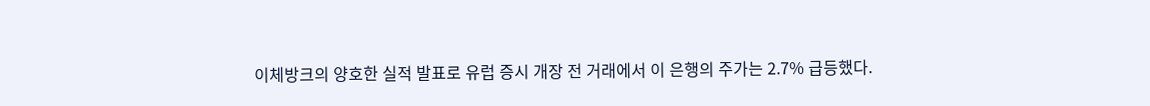이체방크의 양호한 실적 발표로 유럽 증시 개장 전 거래에서 이 은행의 주가는 2.7% 급등했다.